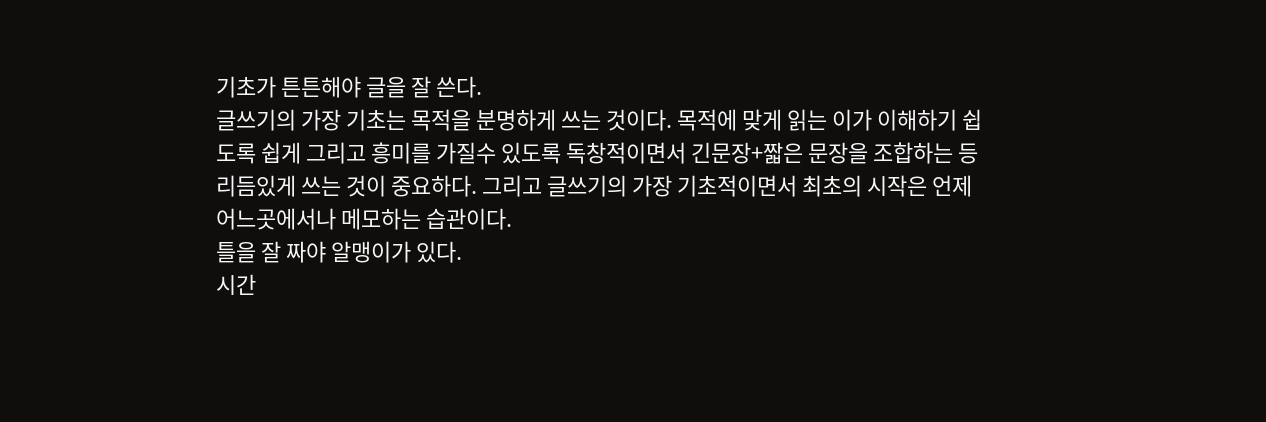기초가 튼튼해야 글을 잘 쓴다.
글쓰기의 가장 기초는 목적을 분명하게 쓰는 것이다. 목적에 맞게 읽는 이가 이해하기 쉽도록 쉽게 그리고 흥미를 가질수 있도록 독창적이면서 긴문장+짧은 문장을 조합하는 등 리듬있게 쓰는 것이 중요하다. 그리고 글쓰기의 가장 기초적이면서 최초의 시작은 언제 어느곳에서나 메모하는 습관이다.
틀을 잘 짜야 알맹이가 있다.
시간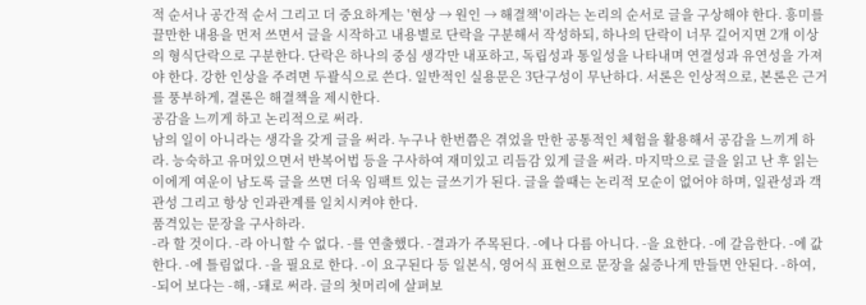적 순서나 공간적 순서 그리고 더 중요하게는 '현상 → 원인 → 해결책'이라는 논리의 순서로 글을 구상해야 한다. 흥미를 끌만한 내용을 먼저 쓰면서 글을 시작하고 내용별로 단락을 구분해서 작성하되, 하나의 단락이 너무 길어지면 2개 이상의 형식단락으로 구분한다. 단락은 하나의 중심 생각만 내포하고, 독립성과 통일성을 나타내며 연결성과 유연성을 가져야 한다. 강한 인상을 주려면 두괄식으로 쓴다. 일반적인 실용문은 3단구성이 무난하다. 서론은 인상적으로, 본론은 근거를 풍부하게, 결론은 해결책을 제시한다.
공감을 느끼게 하고 논리적으로 써라.
남의 일이 아니라는 생각을 갖게 글을 써라. 누구나 한번쯤은 겪었을 만한 공통적인 체험을 활용해서 공감을 느끼게 하라. 능숙하고 유머있으면서 반복어법 등을 구사하여 재미있고 리듬감 있게 글을 써라. 마지막으로 글을 읽고 난 후 읽는 이에게 여운이 남도록 글을 쓰면 더욱 임팩트 있는 글쓰기가 된다. 글을 쓸때는 논리적 모순이 없어야 하며, 일관성과 객관성 그리고 항상 인과관계를 일치시켜야 한다.
품격있는 문장을 구사하라.
-라 할 것이다. -라 아니할 수 없다. -를 연출했다. -결과가 주목된다. -에나 다름 아니다. -을 요한다. -에 갈음한다. -에 값한다. -에 틀림없다. -을 필요로 한다. -이 요구된다 등 일본식, 영어식 표현으로 문장을 싫증나게 만들면 안된다. -하여, -되어 보다는 -해, -돼로 써라. 글의 첫머리에 살펴보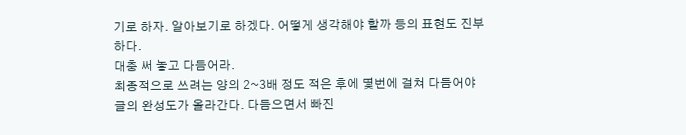기로 하자. 알아보기로 하겠다. 어떻게 생각해야 할까 등의 표현도 진부하다.
대충 써 놓고 다듬어라.
최종적으로 쓰려는 양의 2~3배 정도 적은 후에 몇번에 걸쳐 다듬어야 글의 완성도가 올라간다. 다듬으면서 빠진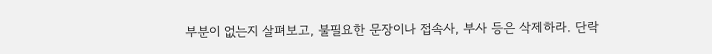부분이 없는지 살펴보고, 불필요한 문장이나 접속사, 부사 등은 삭제하라. 단락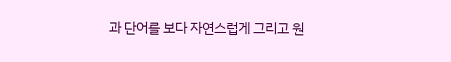과 단어를 보다 자연스럽게 그리고 원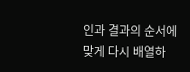인과 결과의 순서에 맞게 다시 배열하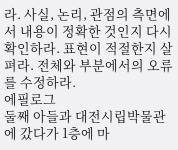라. 사실, 논리, 관점의 측면에서 내용이 정확한 것인지 다시 확인하라. 표현이 적절한지 살펴라. 전체와 부분에서의 오류를 수정하라.
에필로그
둘째 아들과 대전시립박물관에 갔다가 1층에 마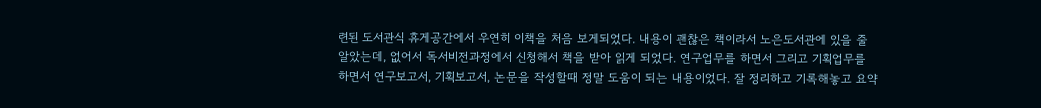련된 도서관식 휴게공간에서 우연히 이책을 처음 보게되었다. 내용이 괜찮은 책이라서 노은도서관에 있을 줄 알았는데, 없어서 독서비전과정에서 신청해서 책을 받아 읽게 되었다. 연구업무를 하면서 그리고 기획업무를 하면서 연구보고서, 기획보고서, 논문을 작성할때 정말 도움이 되는 내용이었다. 잘 정리하고 기록해놓고 요약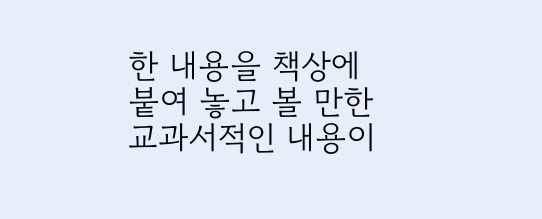한 내용을 책상에 붙여 놓고 볼 만한 교과서적인 내용이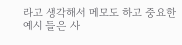라고 생각해서 메모도 하고 중요한 예시 들은 사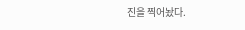진을 찍어놨다.